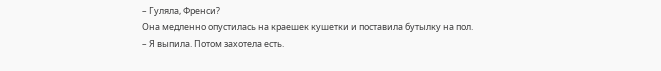– Гуляла, Френси?
Она медленно опустилась на краешек кушетки и поставила бутылку на пол.
– Я выпила. Потом захотела есть.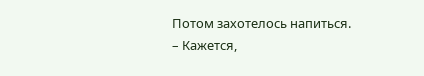Потом захотелось напиться.
– Кажется,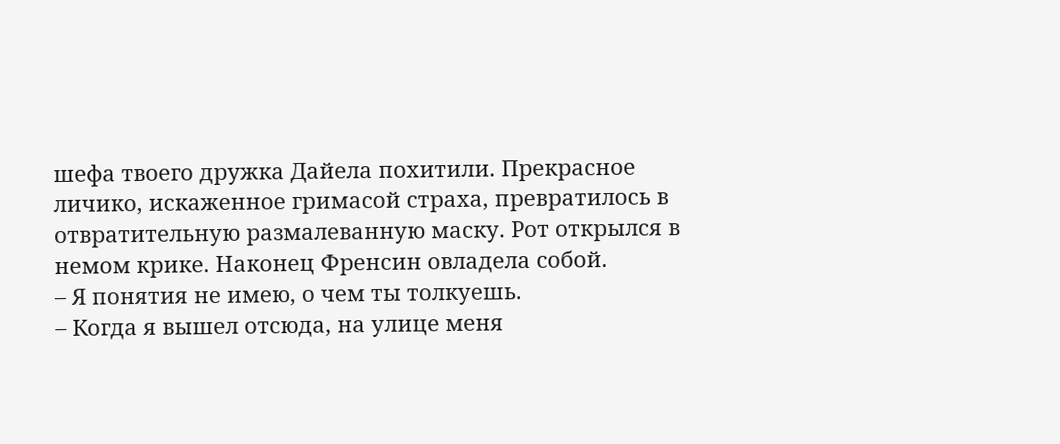шефа твоего дружка Дайела похитили. Прекрасное личико, искаженное гримасой страха, превратилось в отвратительную размалеванную маску. Рот открылся в немом крике. Наконец Френсин овладела собой.
– Я понятия не имею, о чем ты толкуешь.
– Когда я вышел отсюда, на улице меня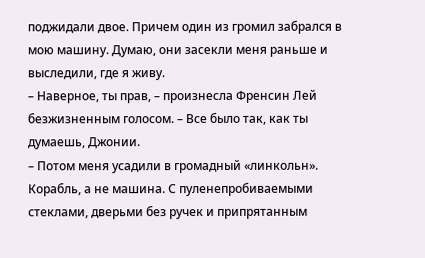поджидали двое. Причем один из громил забрался в мою машину. Думаю, они засекли меня раньше и выследили, где я живу.
– Наверное, ты прав, – произнесла Френсин Лей безжизненным голосом. – Все было так, как ты думаешь, Джонии.
– Потом меня усадили в громадный «линкольн». Корабль, а не машина. С пуленепробиваемыми стеклами, дверьми без ручек и припрятанным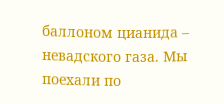баллоном цианида – невадского газа. Мы поехали по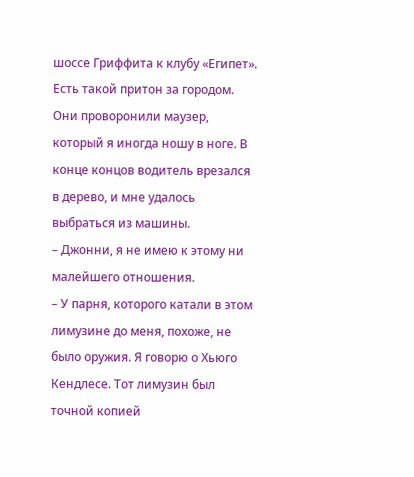шоссе Гриффита к клубу «Египет». Есть такой притон за городом. Они проворонили маузер, который я иногда ношу в ноге. В конце концов водитель врезался в дерево, и мне удалось выбраться из машины.
– Джонни, я не имею к этому ни малейшего отношения.
– У парня, которого катали в этом лимузине до меня, похоже, не было оружия. Я говорю о Хьюго Кендлесе. Тот лимузин был точной копией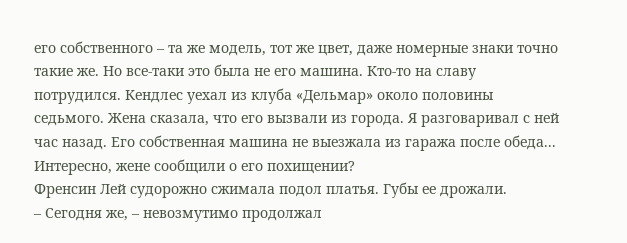его собственного – та же модель, тот же цвет, даже номерные знаки точно такие же. Но все-таки это была не его машина. Кто-то на славу потрудился. Кендлес уехал из клуба «Дельмар» около половины седьмого. Жена сказала, что его вызвали из города. Я разговаривал с ней час назад. Его собственная машина не выезжала из гаража после обеда... Интересно, жене сообщили о его похищении?
Френсин Лей судорожно сжимала подол платья. Губы ее дрожали.
– Сегодня же, – невозмутимо продолжал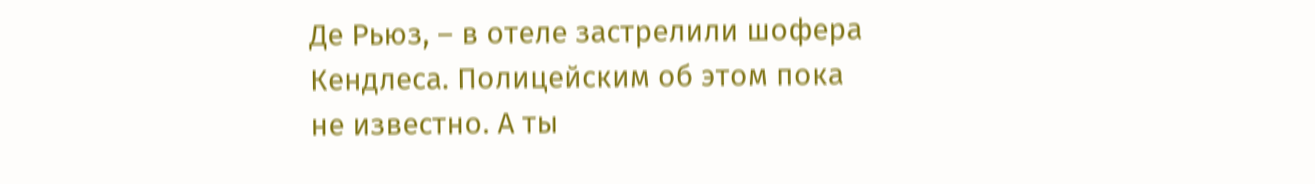Де Рьюз, – в отеле застрелили шофера Кендлеса. Полицейским об этом пока не известно. А ты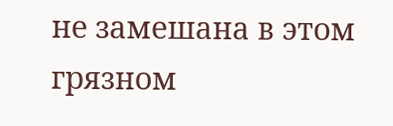не замешана в этом грязном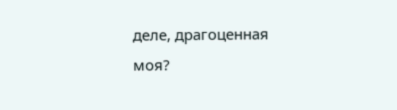деле, драгоценная моя?